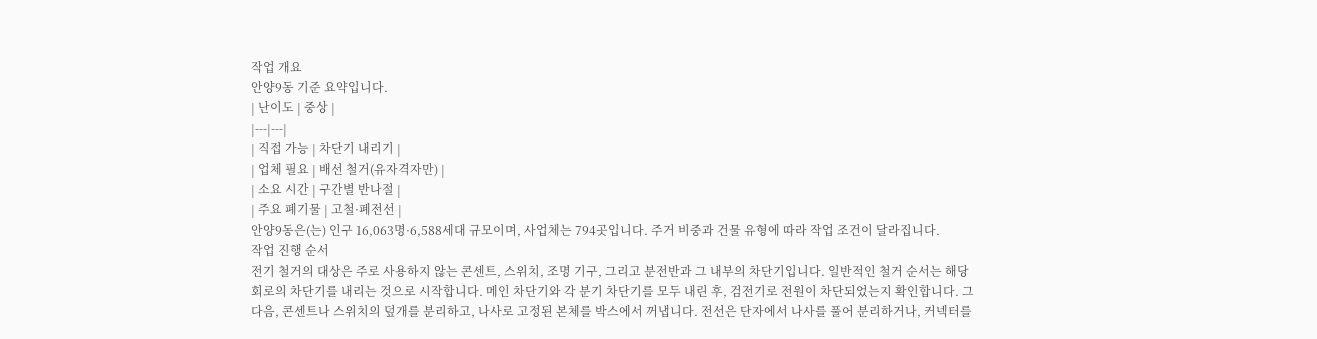작업 개요
안양9동 기준 요약입니다.
| 난이도 | 중상 |
|---|---|
| 직접 가능 | 차단기 내리기 |
| 업체 필요 | 배선 철거(유자격자만) |
| 소요 시간 | 구간별 반나절 |
| 주요 폐기물 | 고철·폐전선 |
안양9동은(는) 인구 16,063명·6,588세대 규모이며, 사업체는 794곳입니다. 주거 비중과 건물 유형에 따라 작업 조건이 달라집니다.
작업 진행 순서
전기 철거의 대상은 주로 사용하지 않는 콘센트, 스위치, 조명 기구, 그리고 분전반과 그 내부의 차단기입니다. 일반적인 철거 순서는 해당 회로의 차단기를 내리는 것으로 시작합니다. 메인 차단기와 각 분기 차단기를 모두 내린 후, 검전기로 전원이 차단되었는지 확인합니다. 그 다음, 콘센트나 스위치의 덮개를 분리하고, 나사로 고정된 본체를 박스에서 꺼냅니다. 전선은 단자에서 나사를 풀어 분리하거나, 커넥터를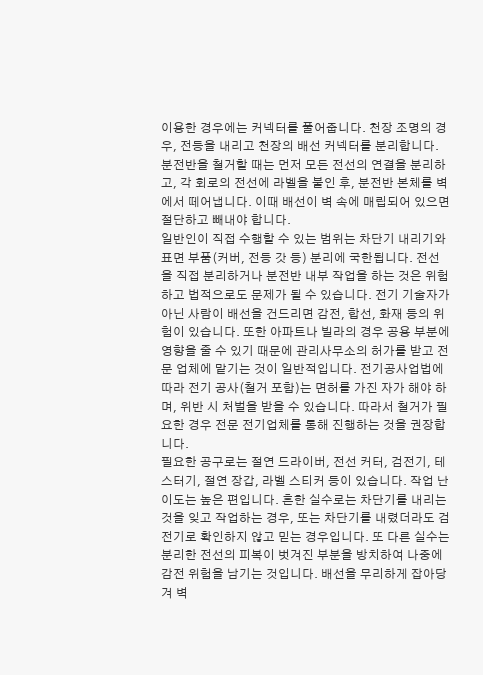이용한 경우에는 커넥터를 풀어줍니다. 천장 조명의 경우, 전등을 내리고 천장의 배선 커넥터를 분리합니다. 분전반을 철거할 때는 먼저 모든 전선의 연결을 분리하고, 각 회로의 전선에 라벨을 붙인 후, 분전반 본체를 벽에서 떼어냅니다. 이때 배선이 벽 속에 매립되어 있으면 절단하고 빼내야 합니다.
일반인이 직접 수행할 수 있는 범위는 차단기 내리기와 표면 부품(커버, 전등 갓 등) 분리에 국한됩니다. 전선을 직접 분리하거나 분전반 내부 작업을 하는 것은 위험하고 법적으로도 문제가 될 수 있습니다. 전기 기술자가 아닌 사람이 배선을 건드리면 감전, 합선, 화재 등의 위험이 있습니다. 또한 아파트나 빌라의 경우 공용 부분에 영향을 줄 수 있기 때문에 관리사무소의 허가를 받고 전문 업체에 맡기는 것이 일반적입니다. 전기공사업법에 따라 전기 공사(철거 포함)는 면허를 가진 자가 해야 하며, 위반 시 처벌을 받을 수 있습니다. 따라서 철거가 필요한 경우 전문 전기업체를 통해 진행하는 것을 권장합니다.
필요한 공구로는 절연 드라이버, 전선 커터, 검전기, 테스터기, 절연 장갑, 라벨 스티커 등이 있습니다. 작업 난이도는 높은 편입니다. 흔한 실수로는 차단기를 내리는 것을 잊고 작업하는 경우, 또는 차단기를 내렸더라도 검전기로 확인하지 않고 믿는 경우입니다. 또 다른 실수는 분리한 전선의 피복이 벗겨진 부분을 방치하여 나중에 감전 위험을 남기는 것입니다. 배선을 무리하게 잡아당겨 벽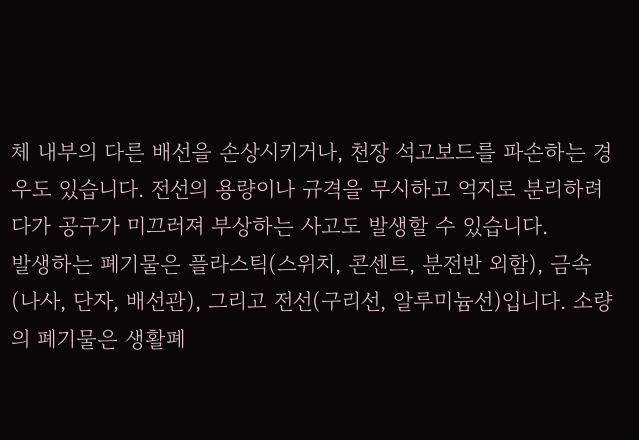체 내부의 다른 배선을 손상시키거나, 천장 석고보드를 파손하는 경우도 있습니다. 전선의 용량이나 규격을 무시하고 억지로 분리하려다가 공구가 미끄러져 부상하는 사고도 발생할 수 있습니다.
발생하는 폐기물은 플라스틱(스위치, 콘센트, 분전반 외함), 금속(나사, 단자, 배선관), 그리고 전선(구리선, 알루미늄선)입니다. 소량의 폐기물은 생활폐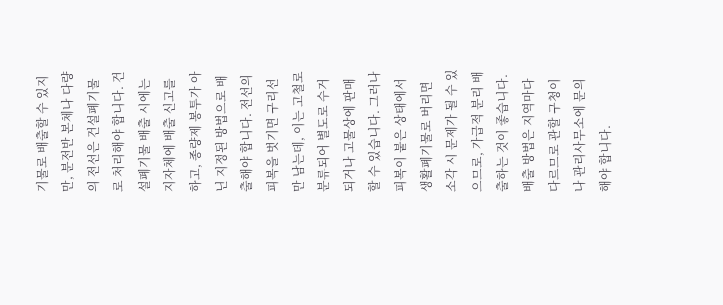기물로 배출할 수 있지만, 분전반 본체나 다량의 전선은 건설폐기물로 처리해야 합니다. 건설폐기물 배출 시에는 지자체에 배출 신고를 하고, 종량제 봉투가 아닌 지정된 방법으로 배출해야 합니다. 전선의 피복을 벗기면 구리선만 남는데, 이는 고철로 분류되어 별도로 수거되거나 고물상에 판매할 수 있습니다. 그러나 피복이 붙은 상태에서 생활폐기물로 버리면 소각 시 문제가 될 수 있으므로, 가급적 분리 배출하는 것이 좋습니다. 배출 방법은 지역마다 다르므로 관할 구청이나 관리사무소에 문의해야 합니다.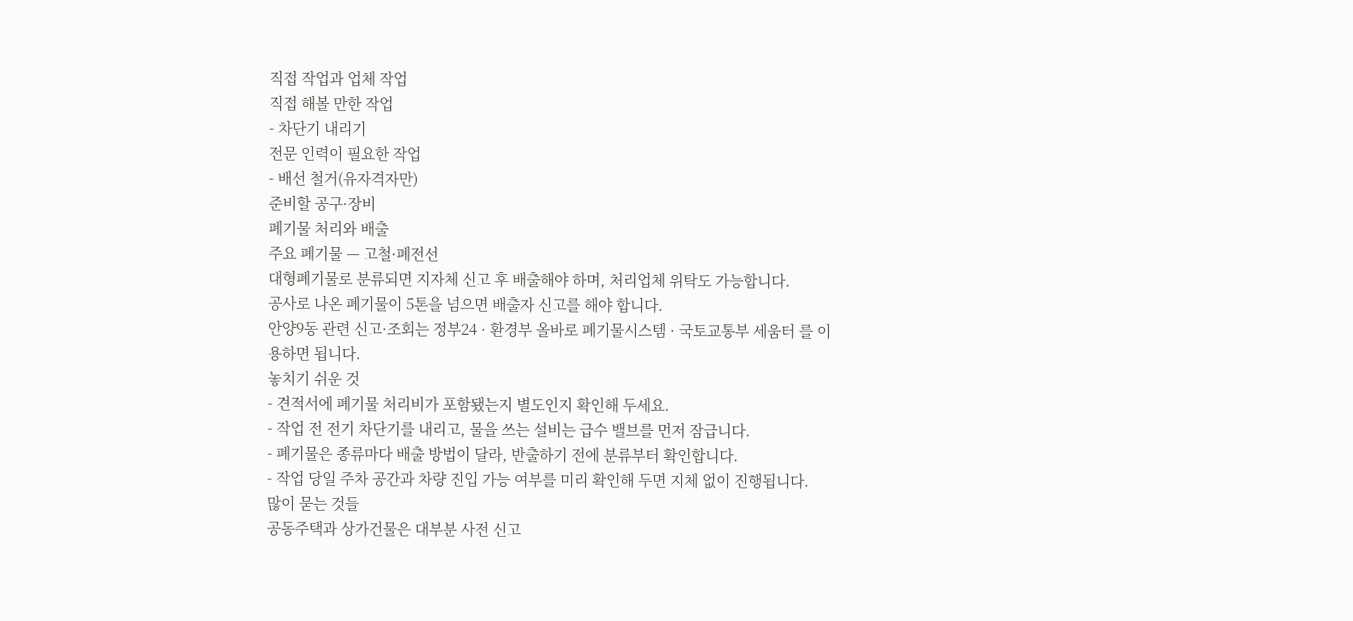직접 작업과 업체 작업
직접 해볼 만한 작업
- 차단기 내리기
전문 인력이 필요한 작업
- 배선 철거(유자격자만)
준비할 공구·장비
폐기물 처리와 배출
주요 폐기물 — 고철·폐전선
대형폐기물로 분류되면 지자체 신고 후 배출해야 하며, 처리업체 위탁도 가능합니다.
공사로 나온 폐기물이 5톤을 넘으면 배출자 신고를 해야 합니다.
안양9동 관련 신고·조회는 정부24 · 환경부 올바로 폐기물시스템 · 국토교통부 세움터 를 이용하면 됩니다.
놓치기 쉬운 것
- 견적서에 폐기물 처리비가 포함됐는지 별도인지 확인해 두세요.
- 작업 전 전기 차단기를 내리고, 물을 쓰는 설비는 급수 밸브를 먼저 잠급니다.
- 폐기물은 종류마다 배출 방법이 달라, 반출하기 전에 분류부터 확인합니다.
- 작업 당일 주차 공간과 차량 진입 가능 여부를 미리 확인해 두면 지체 없이 진행됩니다.
많이 묻는 것들
공동주택과 상가건물은 대부분 사전 신고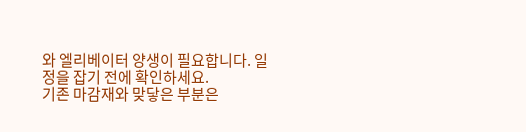와 엘리베이터 양생이 필요합니다. 일정을 잡기 전에 확인하세요.
기존 마감재와 맞닿은 부분은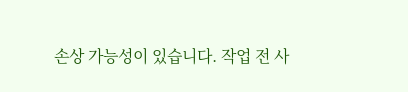손상 가능성이 있습니다. 작업 전 사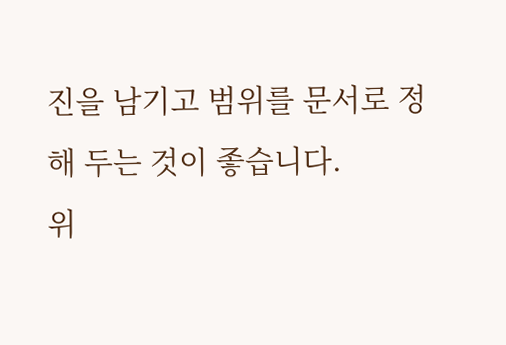진을 남기고 범위를 문서로 정해 두는 것이 좋습니다.
위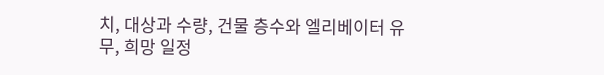치, 대상과 수량, 건물 층수와 엘리베이터 유무, 희망 일정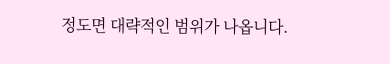정도면 대략적인 범위가 나옵니다.